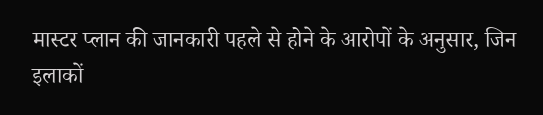मास्टर प्लान की जानकारी पहले से होने के आरोपों के अनुसार, जिन इलाकों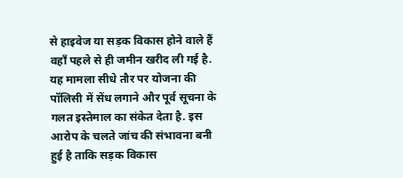से हाइवेज या सड़क विकास होने वाले हैं वहाँ पहले से ही जमीन खरीद ली गई है. यह मामला सीधे तौर पर योजना की पॉलिसी में सेंध लगाने और पूर्व सूचना के गलत इस्तेमाल का संकेत देता है. इस आरोप के चलते जांच की संभावना बनी हुई है ताकि सड़क विकास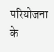परियोजना के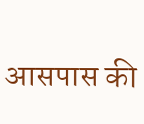आसपास की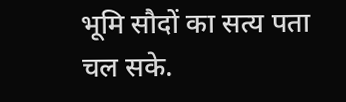भूमि सौदों का सत्य पता चल सके.